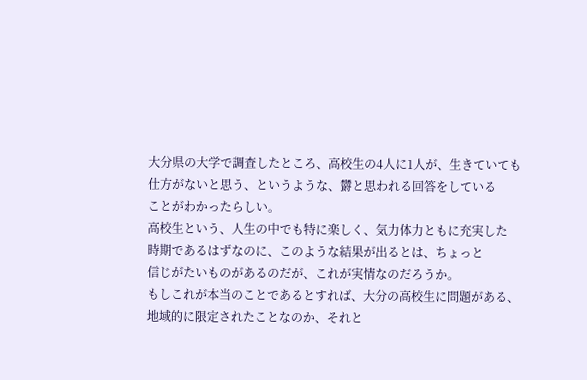大分県の大学で調査したところ、高校生の4人に1人が、生きていても
仕方がないと思う、というような、欝と思われる回答をしている
ことがわかったらしい。
高校生という、人生の中でも特に楽しく、気力体力ともに充実した
時期であるはずなのに、このような結果が出るとは、ちょっと
信じがたいものがあるのだが、これが実情なのだろうか。
もしこれが本当のことであるとすれば、大分の高校生に問題がある、
地域的に限定されたことなのか、それと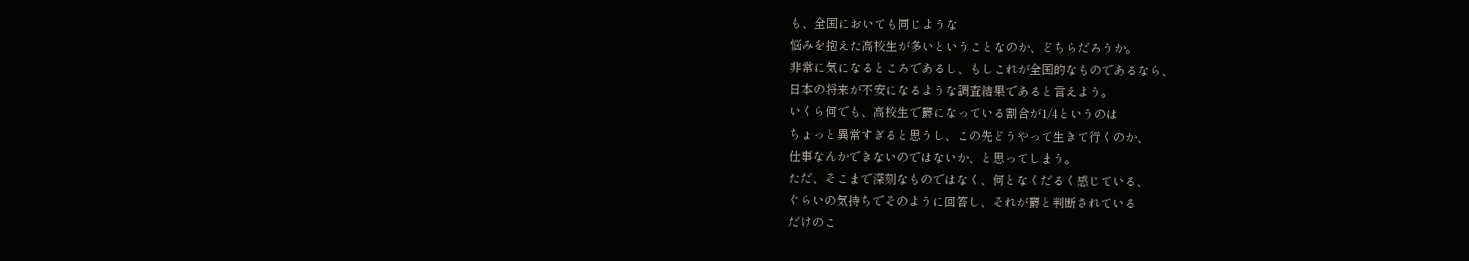も、全国においても同じような
悩みを抱えた高校生が多いということなのか、どちらだろうか。
非常に気になるところであるし、もしこれが全国的なものであるなら、
日本の将来が不安になるような調査結果であると言えよう。
いくら何でも、高校生で欝になっている割合が1/4というのは
ちょっと異常すぎると思うし、この先どうやって生きて行くのか、
仕事なんかできないのではないか、と思ってしまう。
ただ、そこまで深刻なものではなく、何となくだるく感じている、
ぐらいの気持ちでそのように回答し、それが欝と判断されている
だけのこ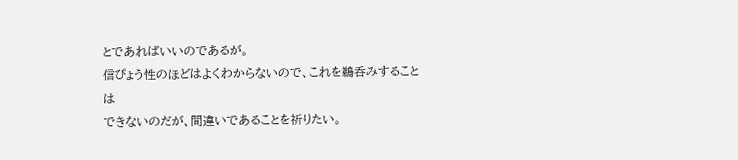とであればいいのであるが。
信ぴょう性のほどはよくわからないので、これを鵜呑みすることは
できないのだが、間違いであることを祈りたい。